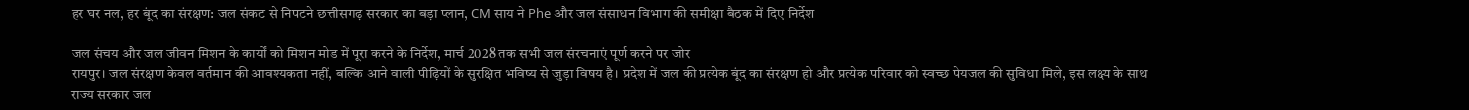हर घर नल, हर बूंद का संरक्षण: जल संकट से निपटने छत्तीसगढ़ सरकार का बड़ा प्लान, CM साय ने Phe और जल संसाधन विभाग की समीक्षा बैठक में दिए निर्देश

जल संचय और जल जीवन मिशन के कार्यों को मिशन मोड में पूरा करने के निर्देश, मार्च 2028 तक सभी जल संरचनाएं पूर्ण करने पर जोर
रायपुर। जल संरक्षण केवल वर्तमान की आवश्यकता नहीं, बल्कि आने वाली पीढ़ियों के सुरक्षित भविष्य से जुड़ा विषय है। प्रदेश में जल की प्रत्येक बूंद का संरक्षण हो और प्रत्येक परिवार को स्वच्छ पेयजल की सुविधा मिले, इस लक्ष्य के साथ राज्य सरकार जल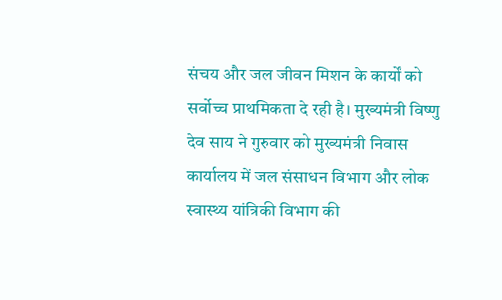संचय और जल जीवन मिशन के कार्यों को सर्वोच्च प्राथमिकता दे रही है। मुख्यमंत्री विष्णु देव साय ने गुरुवार को मुख्यमंत्री निवास कार्यालय में जल संसाधन विभाग और लोक स्वास्थ्य यांत्रिकी विभाग की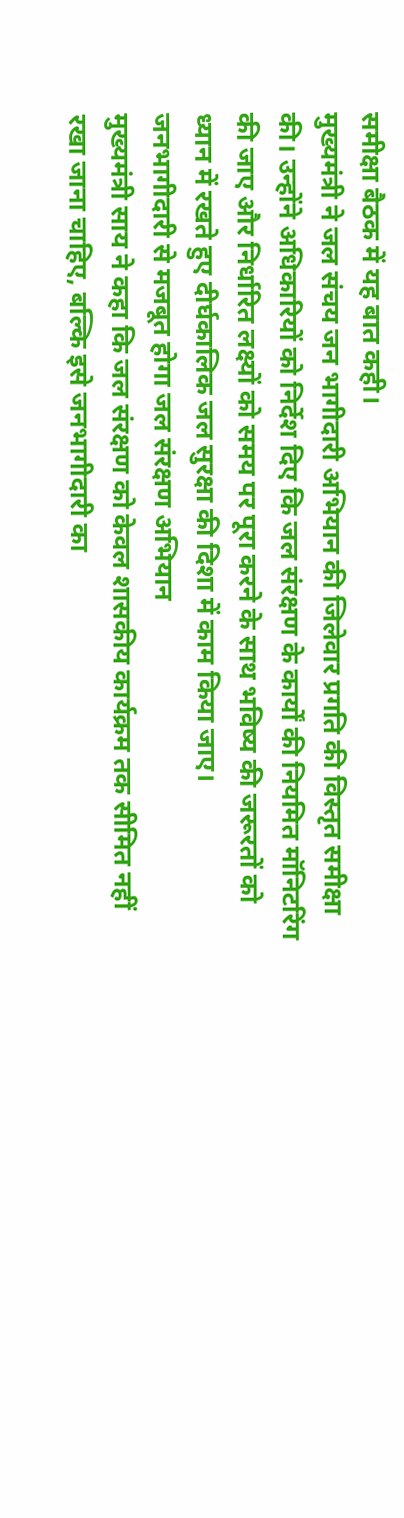समीक्षा बैठक में यह बात कही।
मुख्यमंत्री ने जल संचय जन भागीदारी अभियान की जिलेवार प्रगति की विस्तृत समीक्षा की। उन्होंने अधिकारियों को निर्देश दिए कि जल संरक्षण के कार्यों की नियमित मॉनिटरिंग की जाए और निर्धारित लक्ष्यों को समय पर पूरा करने के साथ भविष्य की जरूरतों को ध्यान में रखते हुए दीर्घकालिक जल सुरक्षा की दिशा में काम किया जाए।
जनभागीदारी से मजबूत होगा जल संरक्षण अभियान
मुख्यमंत्री साय ने कहा कि जल संरक्षण को केवल शासकीय कार्यक्रम तक सीमित नहीं रखा जाना चाहिए, बल्कि इसे जनभागीदारी का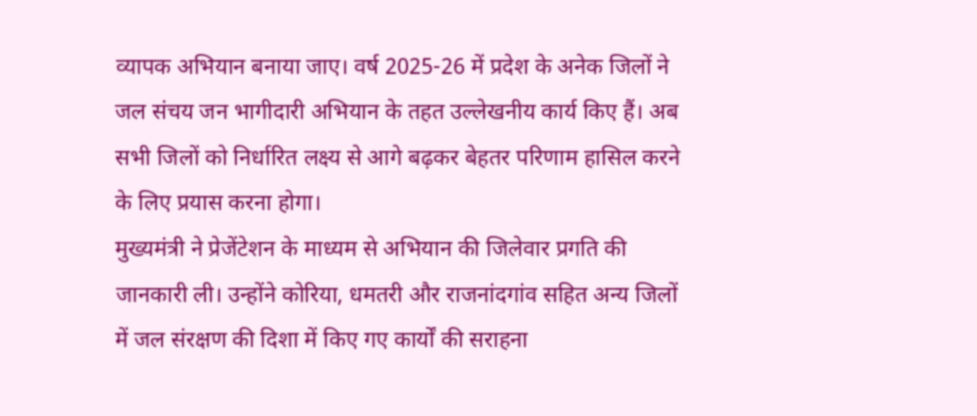व्यापक अभियान बनाया जाए। वर्ष 2025-26 में प्रदेश के अनेक जिलों ने जल संचय जन भागीदारी अभियान के तहत उल्लेखनीय कार्य किए हैं। अब सभी जिलों को निर्धारित लक्ष्य से आगे बढ़कर बेहतर परिणाम हासिल करने के लिए प्रयास करना होगा।
मुख्यमंत्री ने प्रेजेंटेशन के माध्यम से अभियान की जिलेवार प्रगति की जानकारी ली। उन्होंने कोरिया, धमतरी और राजनांदगांव सहित अन्य जिलों में जल संरक्षण की दिशा में किए गए कार्यों की सराहना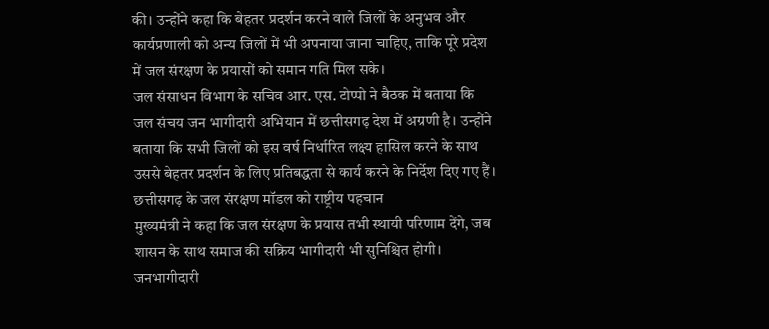की। उन्होंने कहा कि बेहतर प्रदर्शन करने वाले जिलों के अनुभव और कार्यप्रणाली को अन्य जिलों में भी अपनाया जाना चाहिए, ताकि पूरे प्रदेश में जल संरक्षण के प्रयासों को समान गति मिल सके।
जल संसाधन विभाग के सचिव आर. एस. टोप्पो ने बैठक में बताया कि जल संचय जन भागीदारी अभियान में छत्तीसगढ़ देश में अग्रणी है। उन्होंने बताया कि सभी जिलों को इस वर्ष निर्धारित लक्ष्य हासिल करने के साथ उससे बेहतर प्रदर्शन के लिए प्रतिबद्धता से कार्य करने के निर्देश दिए गए हैं।
छत्तीसगढ़ के जल संरक्षण मॉडल को राष्ट्रीय पहचान
मुख्यमंत्री ने कहा कि जल संरक्षण के प्रयास तभी स्थायी परिणाम देंगे, जब शासन के साथ समाज की सक्रिय भागीदारी भी सुनिश्चित होगी। जनभागीदारी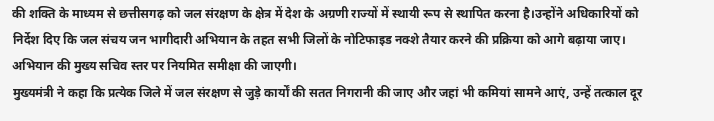की शक्ति के माध्यम से छत्तीसगढ़ को जल संरक्षण के क्षेत्र में देश के अग्रणी राज्यों में स्थायी रूप से स्थापित करना है।उन्होंने अधिकारियों को निर्देश दिए कि जल संचय जन भागीदारी अभियान के तहत सभी जिलों के नोटिफाइड नक्शे तैयार करने की प्रक्रिया को आगे बढ़ाया जाए। अभियान की मुख्य सचिव स्तर पर नियमित समीक्षा की जाएगी।
मुख्यमंत्री ने कहा कि प्रत्येक जिले में जल संरक्षण से जुड़े कार्यों की सतत निगरानी की जाए और जहां भी कमियां सामने आएं, उन्हें तत्काल दूर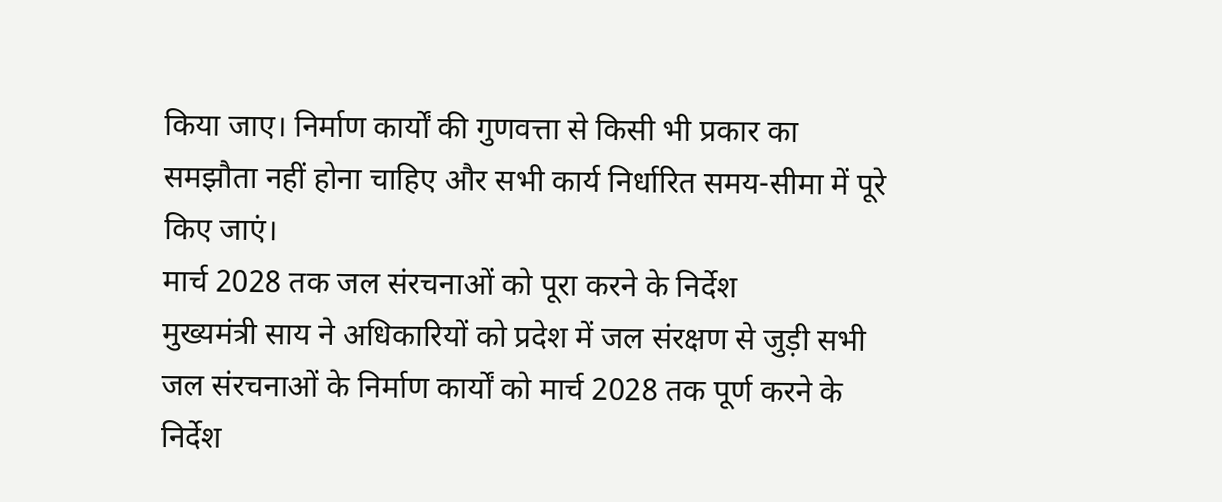किया जाए। निर्माण कार्यों की गुणवत्ता से किसी भी प्रकार का समझौता नहीं होना चाहिए और सभी कार्य निर्धारित समय-सीमा में पूरे किए जाएं।
मार्च 2028 तक जल संरचनाओं को पूरा करने के निर्देश
मुख्यमंत्री साय ने अधिकारियों को प्रदेश में जल संरक्षण से जुड़ी सभी जल संरचनाओं के निर्माण कार्यों को मार्च 2028 तक पूर्ण करने के निर्देश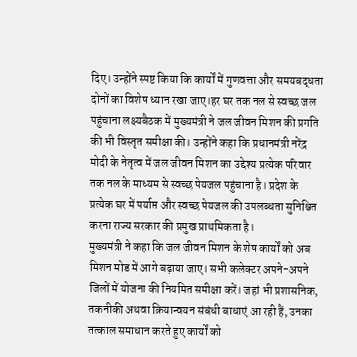दिए। उन्होंने स्पष्ट किया कि कार्यों में गुणवत्ता और समयबद्धता दोनों का विशेष ध्यान रखा जाए।हर घर तक नल से स्वच्छ जल पहुंचाना लक्ष्यबैठक में मुख्यमंत्री ने जल जीवन मिशन की प्रगति की भी विस्तृत समीक्षा की। उन्होंने कहा कि प्रधानमंत्री नरेंद्र मोदी के नेतृत्व में जल जीवन मिशन का उद्देश्य प्रत्येक परिवार तक नल के माध्यम से स्वच्छ पेयजल पहुंचाना है। प्रदेश के प्रत्येक घर में पर्याप्त और स्वच्छ पेयजल की उपलब्धता सुनिश्चित करना राज्य सरकार की प्रमुख प्राथमिकता है।
मुख्यमंत्री ने कहा कि जल जीवन मिशन के शेष कार्यों को अब मिशन मोड में आगे बढ़ाया जाए। सभी कलेक्टर अपने-अपने जिलों में योजना की नियमित समीक्षा करें। जहां भी प्रशासनिक, तकनीकी अथवा क्रियान्वयन संबंधी बाधाएं आ रही हैं, उनका तत्काल समाधान करते हुए कार्यों को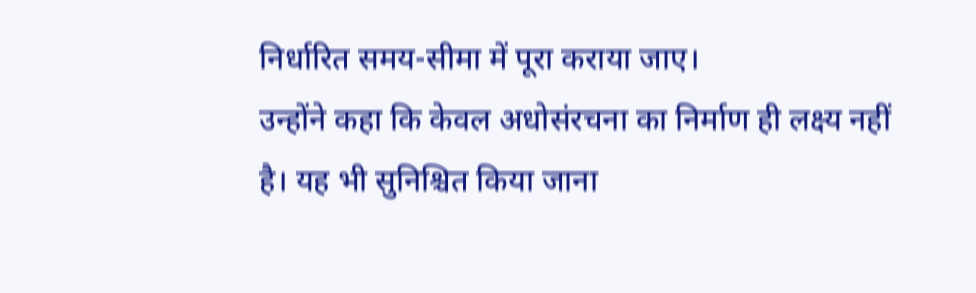निर्धारित समय-सीमा में पूरा कराया जाए।
उन्होंने कहा कि केवल अधोसंरचना का निर्माण ही लक्ष्य नहीं है। यह भी सुनिश्चित किया जाना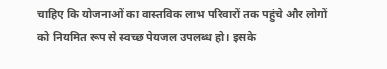चाहिए कि योजनाओं का वास्तविक लाभ परिवारों तक पहुंचे और लोगों को नियमित रूप से स्वच्छ पेयजल उपलब्ध हो। इसके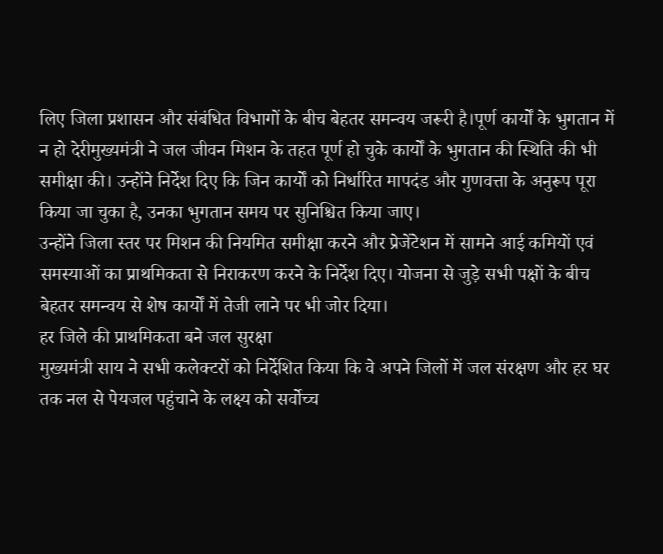लिए जिला प्रशासन और संबंधित विभागों के बीच बेहतर समन्वय जरूरी है।पूर्ण कार्यों के भुगतान में न हो देरीमुख्यमंत्री ने जल जीवन मिशन के तहत पूर्ण हो चुके कार्यों के भुगतान की स्थिति की भी समीक्षा की। उन्होंने निर्देश दिए कि जिन कार्यों को निर्धारित मापदंड और गुणवत्ता के अनुरूप पूरा किया जा चुका है, उनका भुगतान समय पर सुनिश्चित किया जाए।
उन्होंने जिला स्तर पर मिशन की नियमित समीक्षा करने और प्रेजेंटेशन में सामने आई कमियों एवं समस्याओं का प्राथमिकता से निराकरण करने के निर्देश दिए। योजना से जुड़े सभी पक्षों के बीच बेहतर समन्वय से शेष कार्यों में तेजी लाने पर भी जोर दिया।
हर जिले की प्राथमिकता बने जल सुरक्षा
मुख्यमंत्री साय ने सभी कलेक्टरों को निर्देशित किया कि वे अपने जिलों में जल संरक्षण और हर घर तक नल से पेयजल पहुंचाने के लक्ष्य को सर्वोच्च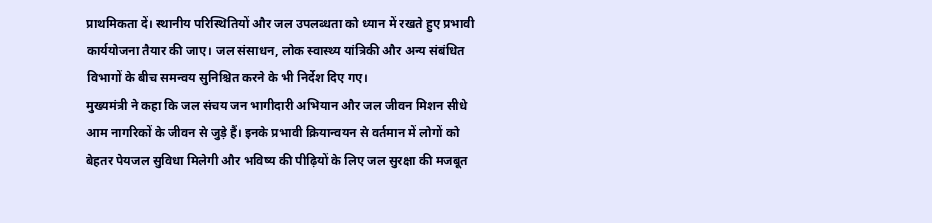प्राथमिकता दें। स्थानीय परिस्थितियों और जल उपलब्धता को ध्यान में रखते हुए प्रभावी कार्ययोजना तैयार की जाए। जल संसाधन, लोक स्वास्थ्य यांत्रिकी और अन्य संबंधित विभागों के बीच समन्वय सुनिश्चित करने के भी निर्देश दिए गए।
मुख्यमंत्री ने कहा कि जल संचय जन भागीदारी अभियान और जल जीवन मिशन सीधे आम नागरिकों के जीवन से जुड़े हैं। इनके प्रभावी क्रियान्वयन से वर्तमान में लोगों को बेहतर पेयजल सुविधा मिलेगी और भविष्य की पीढ़ियों के लिए जल सुरक्षा की मजबूत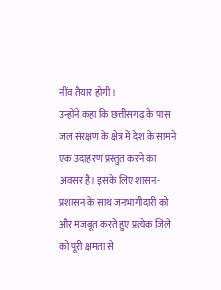नींव तैयार होगी।
उन्होंने कहा कि छत्तीसगढ़ के पास जल संरक्षण के क्षेत्र में देश के सामने एक उदाहरण प्रस्तुत करने का अवसर है। इसके लिए शासन-प्रशासन के साथ जनभागीदारी को और मजबूत करते हुए प्रत्येक जिले को पूरी क्षमता से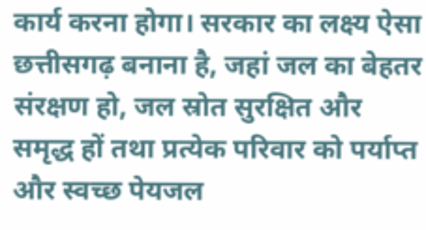कार्य करना होगा। सरकार का लक्ष्य ऐसा छत्तीसगढ़ बनाना है, जहां जल का बेहतर संरक्षण हो, जल स्रोत सुरक्षित और समृद्ध हों तथा प्रत्येक परिवार को पर्याप्त और स्वच्छ पेयजल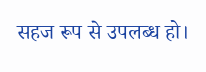सहज रूप से उपलब्ध हो।